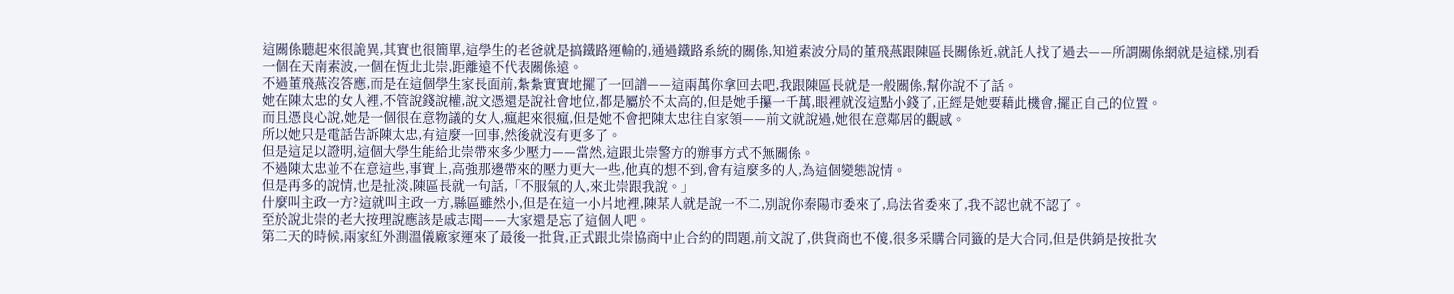這關係聽起來很詭異,其實也很簡單,這學生的老爸就是搞鐵路運輸的,通過鐵路系統的關係,知道素波分局的董飛燕跟陳區長關係近,就託人找了過去——所謂關係網就是這樣,別看一個在天南素波,一個在恆北北崇,距離遠不代表關係遠。
不過董飛燕沒答應,而是在這個學生家長面前,紮紮實實地擺了一回譜——這兩萬你拿回去吧,我跟陳區長就是一般關係,幫你說不了話。
她在陳太忠的女人裡,不管說錢說權,說文憑還是說社會地位,都是屬於不太高的,但是她手攥一千萬,眼裡就沒這點小錢了,正經是她要藉此機會,擺正自己的位置。
而且憑良心說,她是一個很在意物議的女人,瘋起來很瘋,但是她不會把陳太忠往自家領——前文就說過,她很在意鄰居的觀感。
所以她只是電話告訴陳太忠,有這麼一回事,然後就沒有更多了。
但是這足以證明,這個大學生能給北崇帶來多少壓力——當然,這跟北崇警方的辦事方式不無關係。
不過陳太忠並不在意這些,事實上,高強那邊帶來的壓力更大一些,他真的想不到,會有這麼多的人,為這個變態說情。
但是再多的說情,也是扯淡,陳區長就一句話,「不服氣的人,來北崇跟我說。」
什麼叫主政一方?這就叫主政一方,縣區雖然小,但是在這一小片地裡,陳某人就是說一不二,別說你秦陽市委來了,烏法省委來了,我不認也就不認了。
至於說北崇的老大按理說應該是戚志聞——大家還是忘了這個人吧。
第二天的時候,兩家紅外測溫儀廠家運來了最後一批貨,正式跟北崇協商中止合約的問題,前文說了,供貨商也不傻,很多采購合同籤的是大合同,但是供銷是按批次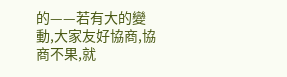的——若有大的變動,大家友好協商,協商不果,就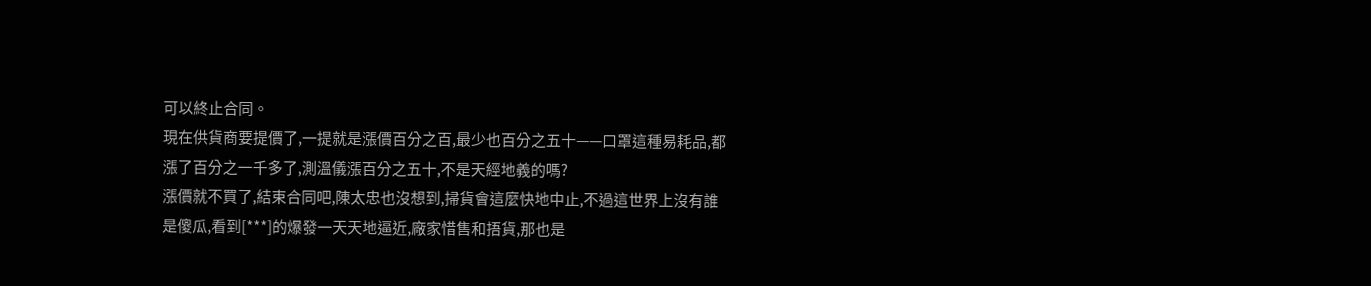可以終止合同。
現在供貨商要提價了,一提就是漲價百分之百,最少也百分之五十——口罩這種易耗品,都漲了百分之一千多了,測溫儀漲百分之五十,不是天經地義的嗎?
漲價就不買了,結束合同吧,陳太忠也沒想到,掃貨會這麼快地中止,不過這世界上沒有誰是傻瓜,看到[***]的爆發一天天地逼近,廠家惜售和捂貨,那也是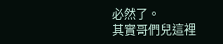必然了。
其實哥們兒這裡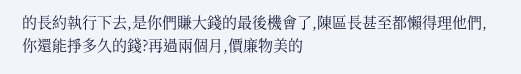的長約執行下去,是你們賺大錢的最後機會了,陳區長甚至都懶得理他們,你還能掙多久的錢?再過兩個月,價廉物美的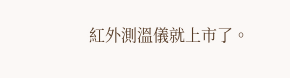紅外測溫儀就上市了。